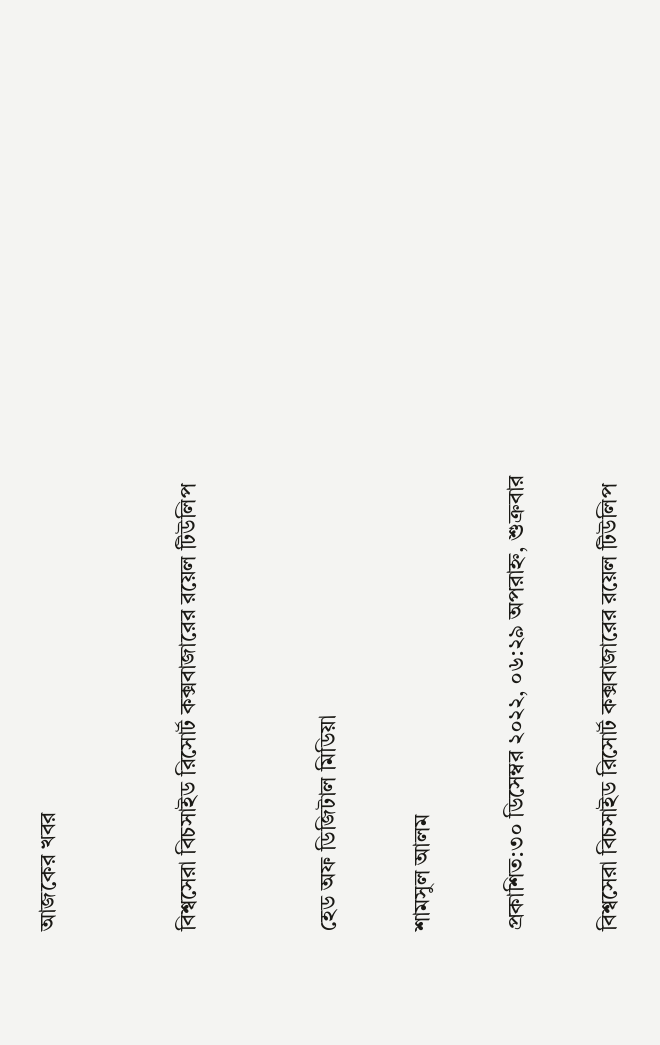আজকের খবর


বিশ্বসেরা বিচসাইড রিসোর্ট কক্সবাজারের রয়েল টিউলিপ


হেড অফ ডিজিটাল মিডিয়া

শামসুল আলম

প্রকাশিত:৩০ ডিসেম্বর ২০২২, ০৬:২৯ অপরাহ্ন, শুক্রবার

বিশ্বসেরা বিচসাইড রিসোর্ট কক্সবাজারের রয়েল টিউলিপ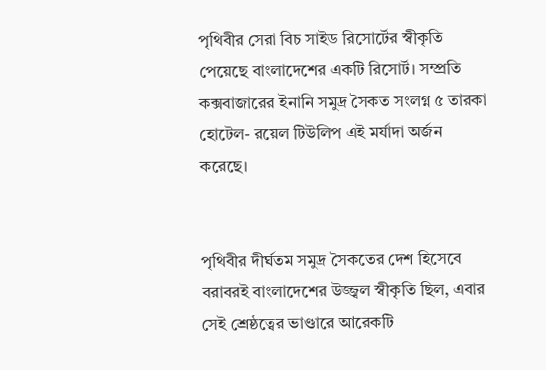পৃথিবীর সেরা বিচ সাইড রিসোর্টের স্বীকৃতি পেয়েছে বাংলাদেশের একটি রিসোর্ট। সম্প্রতি  কক্সবাজারের ইনানি সমুদ্র সৈকত সংলগ্ন ৫ তারকা হোটেল- রয়েল টিউলিপ এই মর্যাদা অর্জন করেছে।


পৃথিবীর দীর্ঘতম সমুদ্র সৈকতের দেশ হিসেবে বরাবরই বাংলাদেশের উজ্জ্বল স্বীকৃতি ছিল, এবার সেই শ্রেষ্ঠত্বের ভাণ্ডারে আরেকটি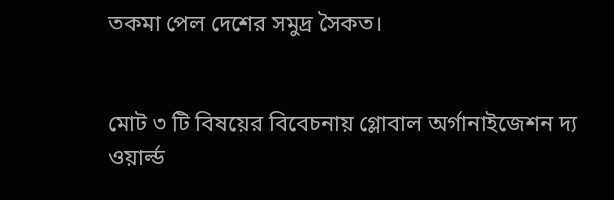তকমা পেল দেশের সমুদ্র সৈকত।


মোট ৩ টি বিষয়ের বিবেচনায় গ্লোবাল অর্গানাইজেশন দ্য ওয়ার্ল্ড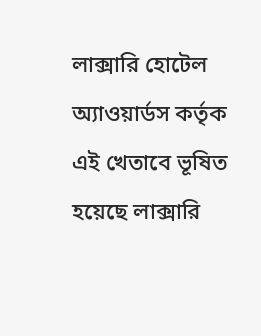লাক্সারি হোটেল অ্যাওয়ার্ডস কর্তৃক এই খেতাবে ভূষিত হয়েছে লাক্সারি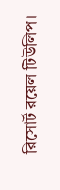রিসোর্ট রয়েল টিউলিপ।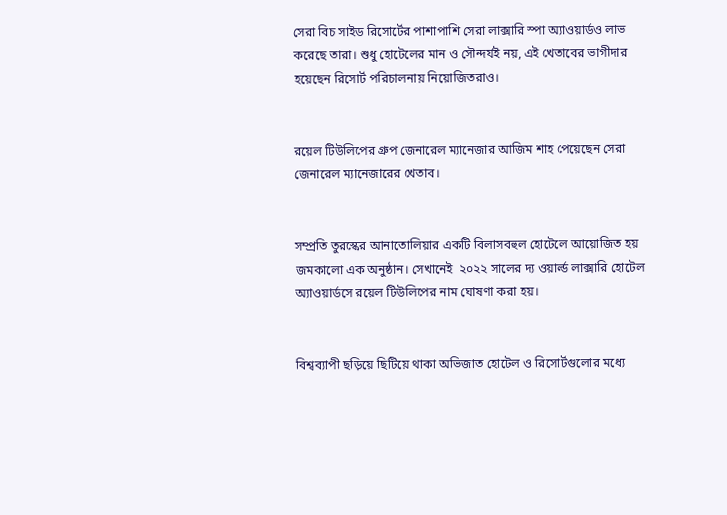সেরা বিচ সাইড রিসোর্টের পাশাপাশি সেরা লাক্সারি স্পা অ্যাওয়ার্ডও লাভ করেছে তারা। শুধু হোটেলের মান ও সৌন্দর্যই নয়, এই খেতাবের ভাগীদার হয়েছেন রিসোর্ট পরিচালনায় নিয়োজিতরাও।


রয়েল টিউলিপের গ্রুপ জেনারেল ম্যানেজার আজিম শাহ পেয়েছেন সেরা জেনারেল ম্যানেজারের খেতাব।


সম্প্রতি তুরস্কের আনাতোলিয়ার একটি বিলাসবহুল হোটেলে আয়োজিত হয় জমকালো এক অনুষ্ঠান। সেখানেই  ২০২২ সালের দ্য ওয়ার্ল্ড লাক্সারি হোটেল অ্যাওয়ার্ডসে রয়েল টিউলিপের নাম ঘোষণা করা হয়।


বিশ্বব্যাপী ছড়িয়ে ছিটিয়ে থাকা অভিজাত হোটেল ও রিসোর্টগুলোর মধ্যে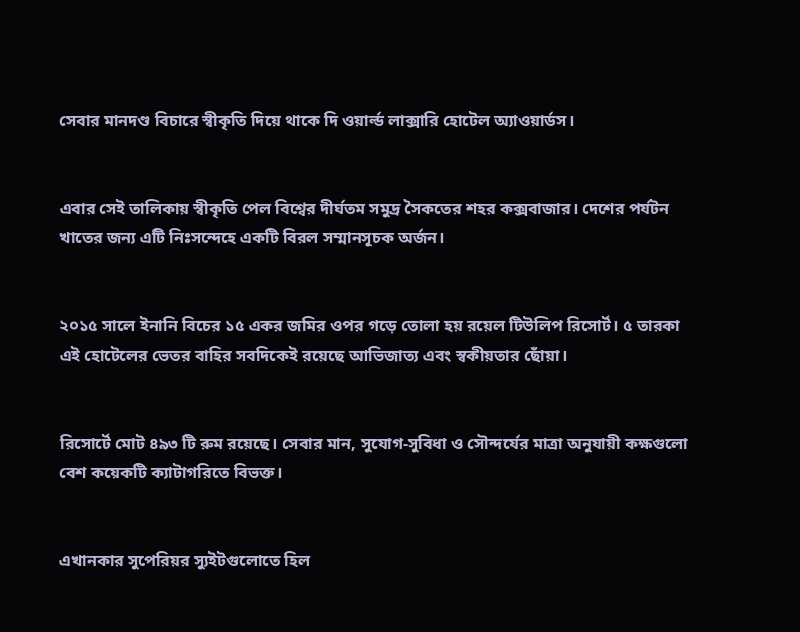সেবার মানদণ্ড বিচারে স্বীকৃতি দিয়ে থাকে দি ওয়ার্ল্ড লাক্সারি হোটেল অ্যাওয়ার্ডস।


এবার সেই তালিকায় স্বীকৃতি পেল বিশ্বের দীর্ঘতম সমুদ্র সৈকতের শহর কক্সবাজার। দেশের পর্যটন খাতের জন্য এটি নিঃসন্দেহে একটি বিরল সম্মানসূচক অর্জন।


২০১৫ সালে ইনানি বিচের ১৫ একর জমির ওপর গড়ে তোলা হয় রয়েল টিউলিপ রিসোর্ট। ৫ তারকা এই হোটেলের ভেতর বাহির সবদিকেই রয়েছে আভিজাত্য এবং স্বকীয়তার ছোঁয়া।


রিসোর্টে মোট ৪৯৩ টি রুম রয়েছে। সেবার মান, সুযোগ-সুবিধা ও সৌন্দর্যের মাত্রা অনুযায়ী কক্ষগুলো বেশ কয়েকটি ক্যাটাগরিতে বিভক্ত।


এখানকার সুপেরিয়র স্যুইটগুলোতে হিল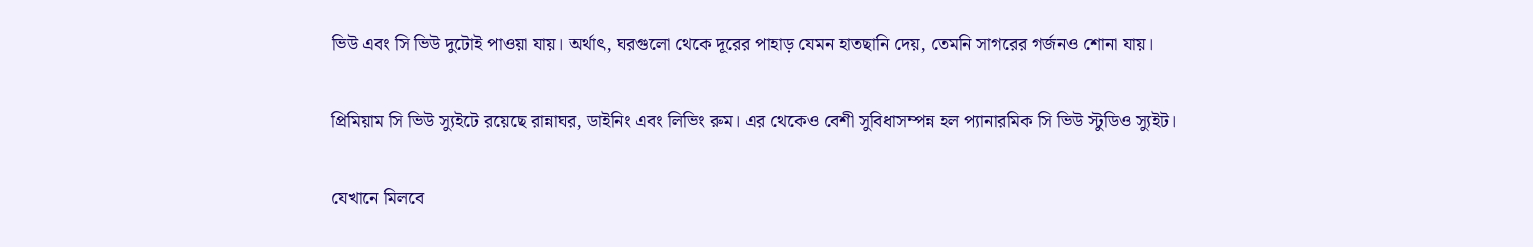ভিউ এবং সি ভিউ দুটোই পাওয়া যায়। অর্থাৎ, ঘরগুলো থেকে দূরের পাহাড় যেমন হাতছানি দেয়, তেমনি সাগরের গর্জনও শোনা যায়।


প্রিমিয়াম সি ভিউ স্যুইটে রয়েছে রান্নাঘর, ডাইনিং এবং লিভিং রুম। এর থেকেও বেশী সুবিধাসম্পন্ন হল প্যানারমিক সি ভিউ স্টুডিও স্যুইট।


যেখানে মিলবে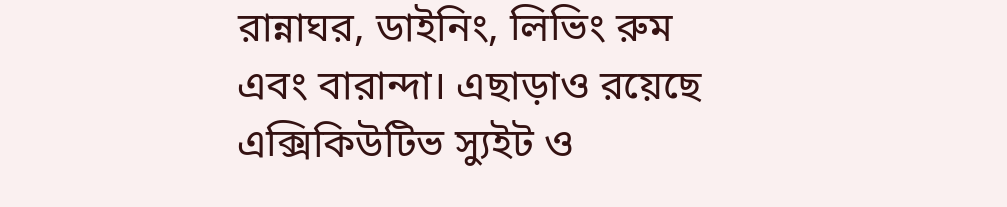রান্নাঘর, ডাইনিং, লিভিং রুম এবং বারান্দা। এছাড়াও রয়েছে এক্সিকিউটিভ স্যুইট ও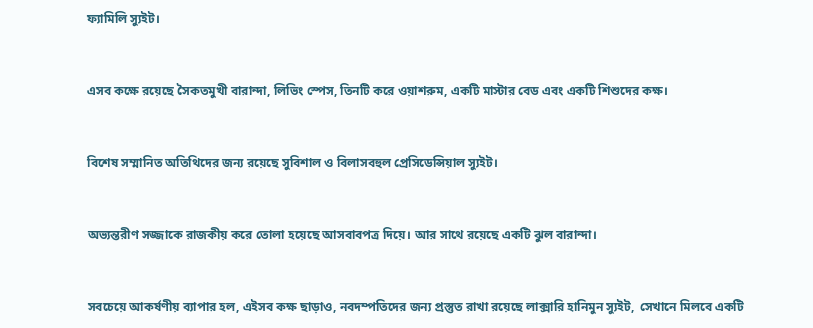ফ্যামিলি স্যুইট।


এসব কক্ষে রয়েছে সৈকতমুখী বারান্দা, লিভিং স্পেস, তিনটি করে ওয়াশরুম, একটি মাস্টার বেড এবং একটি শিশুদের কক্ষ।


বিশেষ সম্মানিত অতিথিদের জন্য রয়েছে সুবিশাল ও বিলাসবহুল প্রেসিডেন্সিয়াল স্যুইট।


অভ্যন্তরীণ সজ্জাকে রাজকীয় করে তোলা হয়েছে আসবাবপত্র দিয়ে। আর সাথে রয়েছে একটি ঝুল বারান্দা।


সবচেয়ে আকর্ষণীয় ব্যাপার হল, এইসব কক্ষ ছাড়াও, নবদম্পতিদের জন্য প্রস্তুত রাখা রয়েছে লাক্সারি হানিমুন স্যুইট,  সেখানে মিলবে একটি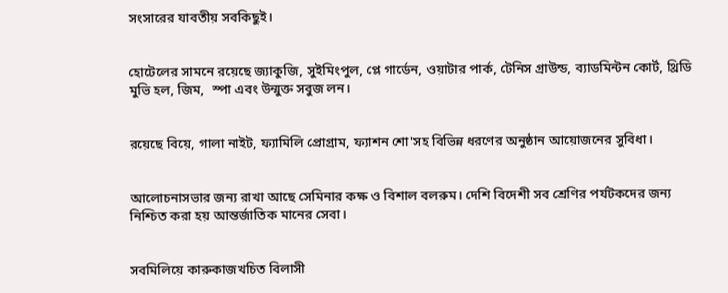সংসারের যাবতীয় সবকিছুই।


হোটেলের সামনে রয়েছে জ্যাকুজি, সুইমিংপুল, প্লে গার্ডেন, ওয়াটার পার্ক, টেনিস গ্রাউন্ড, ব্যাডমিন্টন কোর্ট, থ্রিডি মুভি হল, জিম,  স্পা এবং উন্মুক্ত সবুজ লন।


রয়েছে বিয়ে, গালা নাইট, ফ্যামিলি প্রোগ্রাম, ফ্যাশন শো'সহ বিভিন্ন ধরণের অনুষ্ঠান আয়োজনের সুবিধা।


আলোচনাসভার জন্য রাখা আছে সেমিনার কক্ষ ও বিশাল বলরুম। দেশি বিদেশী সব শ্রেণির পর্যটকদের জন্য নিশ্চিত করা হয় আন্তর্জাতিক মানের সেবা।


সবমিলিয়ে কারুকাজখচিত বিলাসী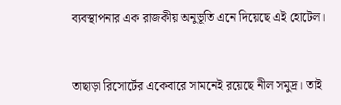ব্যবস্থাপনার এক রাজকীয় অনুভূতি এনে দিয়েছে এই হোটেল।


তাছাড়া রিসোর্টের একেবারে সামনেই রয়েছে নীল সমুদ্র। তাই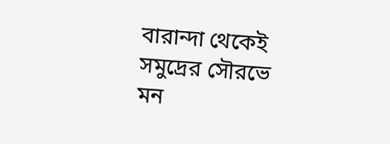বারান্দা থেকেই সমুদ্রের সৌরভে মন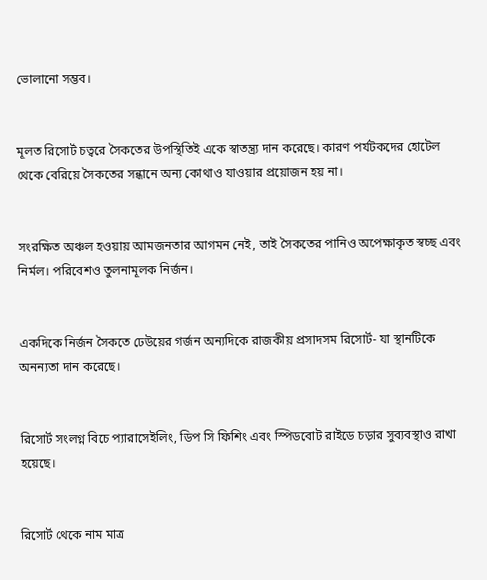ভোলানো সম্ভব।


মূলত রিসোর্ট চত্বরে সৈকতের উপস্থিতিই একে স্বাতন্ত্র্য দান করেছে। কারণ পর্যটকদের হোটেল থেকে বেরিয়ে সৈকতের সন্ধানে অন্য কোথাও যাওয়ার প্রয়োজন হয় না।


সংরক্ষিত অঞ্চল হওয়ায় আমজনতার আগমন নেই, তাই সৈকতের পানিও অপেক্ষাকৃত স্বচ্ছ এবং নির্মল। পরিবেশও তুলনামূলক নির্জন।


একদিকে নির্জন সৈকতে ঢেউয়ের গর্জন অন্যদিকে রাজকীয় প্রসাদসম রিসোর্ট- যা স্থানটিকে অনন্যতা দান করেছে।


রিসোর্ট সংলগ্ন বিচে প্যারাসেইলিং, ডিপ সি ফিশিং এবং স্পিডবোট রাইডে চড়ার সুব্যবস্থাও রাখা হয়েছে।


রিসোর্ট থেকে নাম মাত্র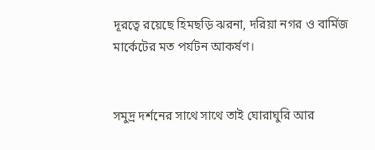দূরত্বে রয়েছে হিমছড়ি ঝরনা, দরিয়া নগর ও বার্মিজ মার্কেটের মত পর্যটন আকর্ষণ।


সমুদ্র দর্শনের সাথে সাথে তাই ঘোরাঘুরি আর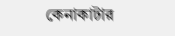কেনাকাটার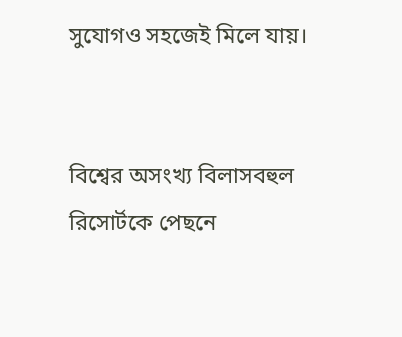সুযোগও সহজেই মিলে যায়।


বিশ্বের অসংখ্য বিলাসবহুল রিসোর্টকে পেছনে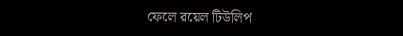ফেলে রয়েল টিউলিপ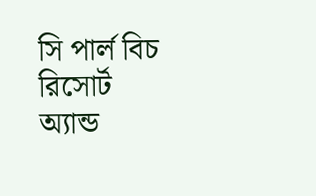সি পার্ল বিচ রিসোর্ট অ্যান্ড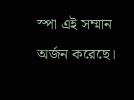স্পা এই সম্মান অর্জন করেছে।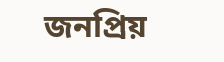জনপ্রিয়